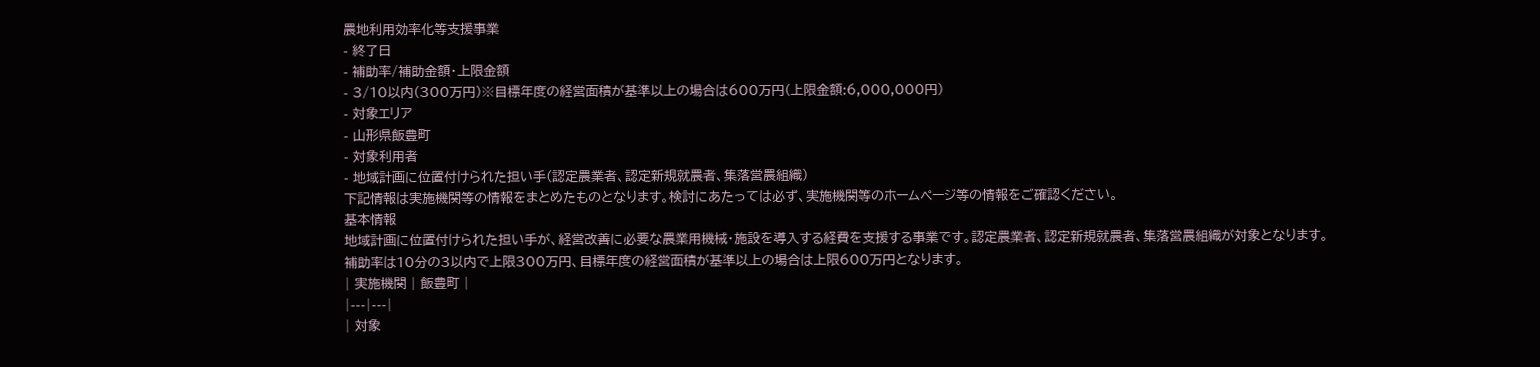農地利用効率化等支援事業
- 終了日
- 補助率/補助金額・上限金額
- 3/10以内(300万円)※目標年度の経営面積が基準以上の場合は600万円(上限金額:6,000,000円)
- 対象エリア
- 山形県飯豊町
- 対象利用者
- 地域計画に位置付けられた担い手(認定農業者、認定新規就農者、集落営農組織)
下記情報は実施機関等の情報をまとめたものとなります。検討にあたっては必ず、実施機関等のホームページ等の情報をご確認ください。
基本情報
地域計画に位置付けられた担い手が、経営改善に必要な農業用機械・施設を導入する経費を支援する事業です。認定農業者、認定新規就農者、集落営農組織が対象となります。補助率は10分の3以内で上限300万円、目標年度の経営面積が基準以上の場合は上限600万円となります。
| 実施機関 | 飯豊町 |
|---|---|
| 対象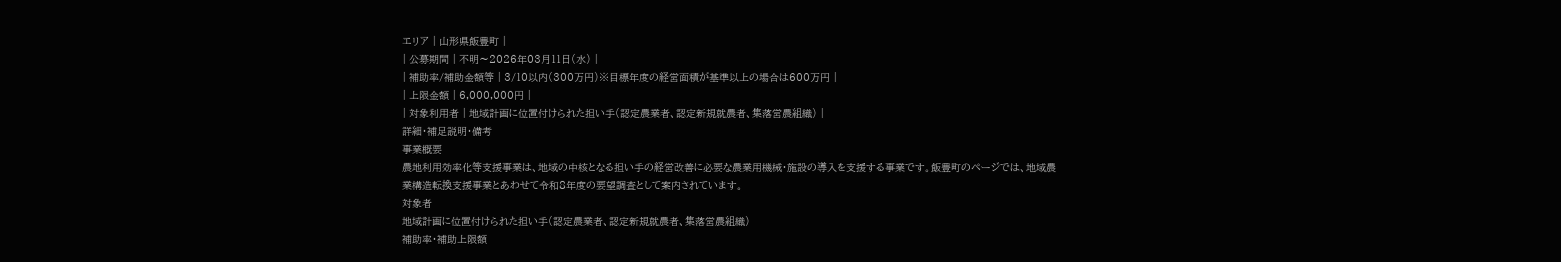エリア | 山形県飯豊町 |
| 公募期間 | 不明〜2026年03月11日(水) |
| 補助率/補助金額等 | 3/10以内(300万円)※目標年度の経営面積が基準以上の場合は600万円 |
| 上限金額 | 6,000,000円 |
| 対象利用者 | 地域計画に位置付けられた担い手(認定農業者、認定新規就農者、集落営農組織) |
詳細・補足説明・備考
事業概要
農地利用効率化等支援事業は、地域の中核となる担い手の経営改善に必要な農業用機械・施設の導入を支援する事業です。飯豊町のページでは、地域農業構造転換支援事業とあわせて令和8年度の要望調査として案内されています。
対象者
地域計画に位置付けられた担い手(認定農業者、認定新規就農者、集落営農組織)
補助率・補助上限額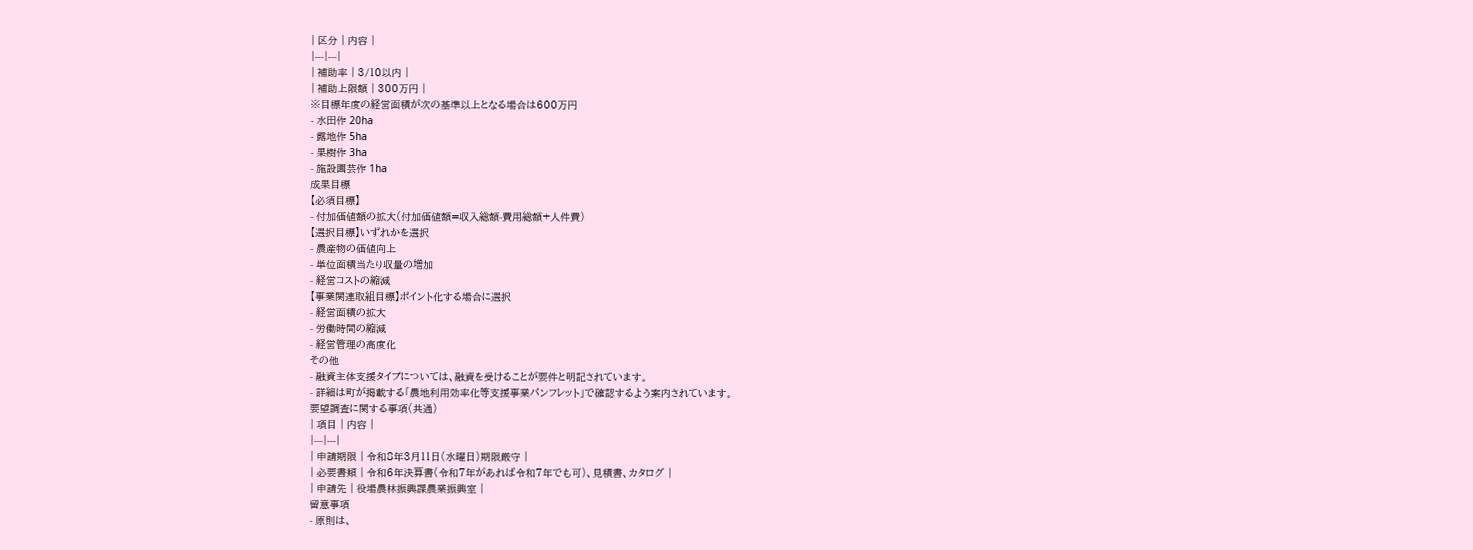| 区分 | 内容 |
|---|---|
| 補助率 | 3/10以内 |
| 補助上限額 | 300万円 |
※目標年度の経営面積が次の基準以上となる場合は600万円
- 水田作 20ha
- 露地作 5ha
- 果樹作 3ha
- 施設園芸作 1ha
成果目標
【必須目標】
- 付加価値額の拡大(付加価値額=収入総額-費用総額+人件費)
【選択目標】いずれかを選択
- 農産物の価値向上
- 単位面積当たり収量の増加
- 経営コストの縮減
【事業関連取組目標】ポイント化する場合に選択
- 経営面積の拡大
- 労働時間の縮減
- 経営管理の高度化
その他
- 融資主体支援タイプについては、融資を受けることが要件と明記されています。
- 詳細は町が掲載する「農地利用効率化等支援事業パンフレット」で確認するよう案内されています。
要望調査に関する事項(共通)
| 項目 | 内容 |
|---|---|
| 申請期限 | 令和8年3月11日(水曜日)期限厳守 |
| 必要書類 | 令和6年決算書(令和7年があれば令和7年でも可)、見積書、カタログ |
| 申請先 | 役場農林振興課農業振興室 |
留意事項
- 原則は、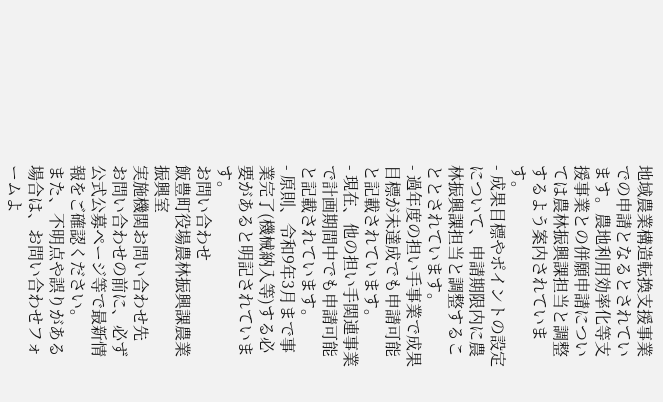地域農業構造転換支援事業での申請となるとされています。農地利用効率化等支援事業との併願申請については農林振興課担当と調整するよう案内されています。
- 成果目標やポイントの設定について、申請期限内に農林振興課担当と調整することとされています。
- 過年度の担い手事業で成果目標が未達成でも申請可能と記載されています。
- 現在、他の担い手関連事業で計画期間中でも申請可能と記載されています。
- 原則、令和9年3月まで事業完了(機械納入等)する必要があると明記されています。
お問い合わせ
飯豊町役場農林振興課農業振興室
実施機関お問い合わせ先
お問い合わせの前に、必ず公式公募ページ等で最新情報をご確認ください。
また、不明点や誤りがある場合は、お問い合わせフォームよ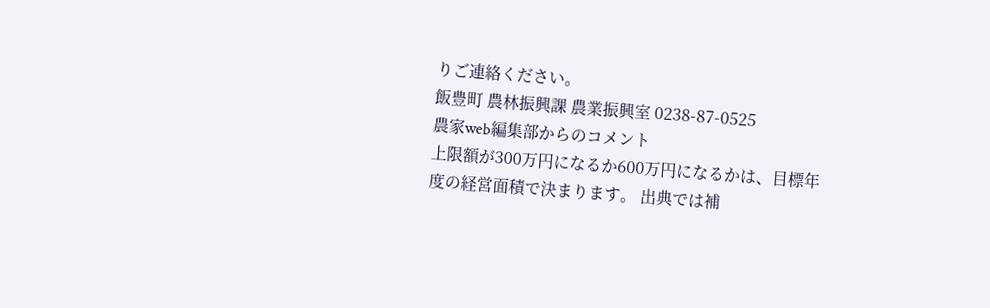りご連絡ください。
飯豊町 農林振興課 農業振興室 0238-87-0525
農家web編集部からのコメント
上限額が300万円になるか600万円になるかは、目標年度の経営面積で決まります。 出典では補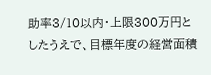助率3/10以内・上限300万円としたうえで、目標年度の経営面積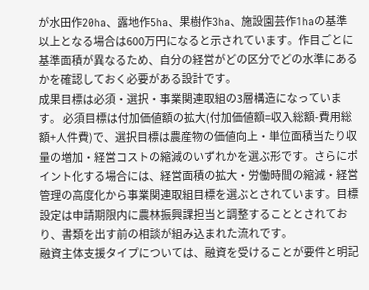が水田作20ha、露地作5ha、果樹作3ha、施設園芸作1haの基準以上となる場合は600万円になると示されています。作目ごとに基準面積が異なるため、自分の経営がどの区分でどの水準にあるかを確認しておく必要がある設計です。
成果目標は必須・選択・事業関連取組の3層構造になっています。 必須目標は付加価値額の拡大(付加価値額=収入総額-費用総額+人件費)で、選択目標は農産物の価値向上・単位面積当たり収量の増加・経営コストの縮減のいずれかを選ぶ形です。さらにポイント化する場合には、経営面積の拡大・労働時間の縮減・経営管理の高度化から事業関連取組目標を選ぶとされています。目標設定は申請期限内に農林振興課担当と調整することとされており、書類を出す前の相談が組み込まれた流れです。
融資主体支援タイプについては、融資を受けることが要件と明記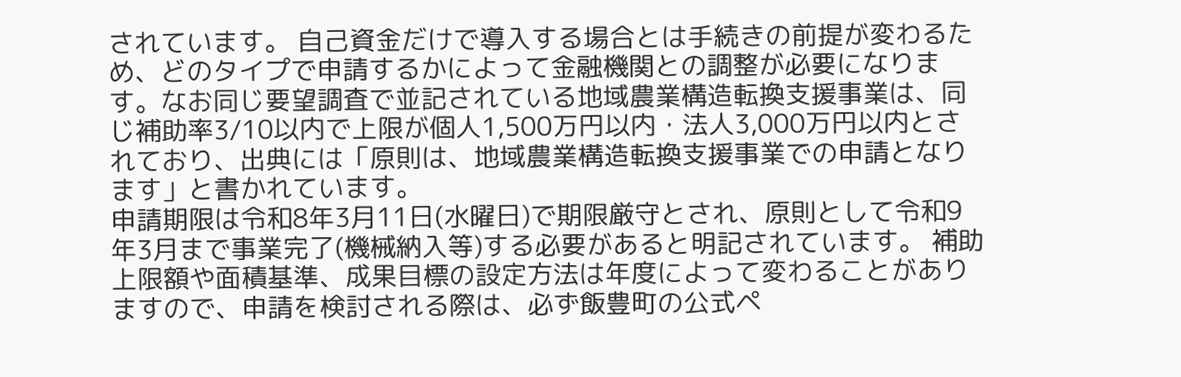されています。 自己資金だけで導入する場合とは手続きの前提が変わるため、どのタイプで申請するかによって金融機関との調整が必要になります。なお同じ要望調査で並記されている地域農業構造転換支援事業は、同じ補助率3/10以内で上限が個人1,500万円以内・法人3,000万円以内とされており、出典には「原則は、地域農業構造転換支援事業での申請となります」と書かれています。
申請期限は令和8年3月11日(水曜日)で期限厳守とされ、原則として令和9年3月まで事業完了(機械納入等)する必要があると明記されています。 補助上限額や面積基準、成果目標の設定方法は年度によって変わることがありますので、申請を検討される際は、必ず飯豊町の公式ペ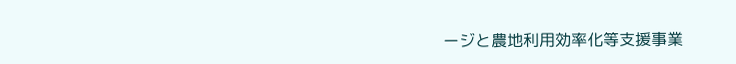ージと農地利用効率化等支援事業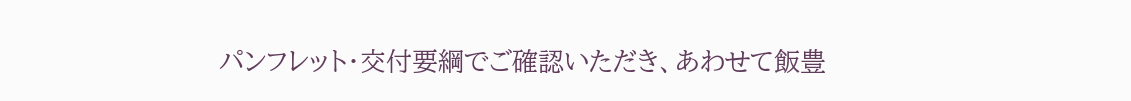パンフレット・交付要綱でご確認いただき、あわせて飯豊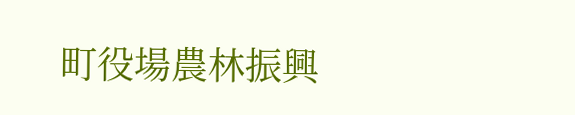町役場農林振興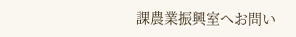課農業振興室へお問い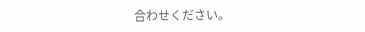合わせください。